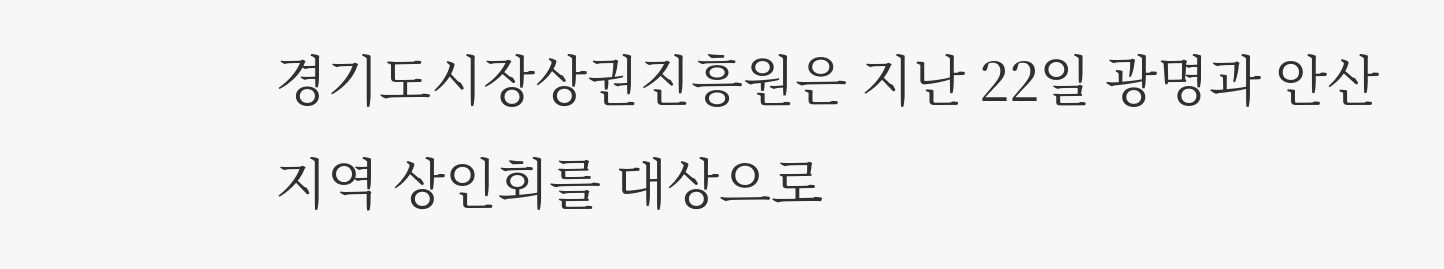경기도시장상권진흥원은 지난 22일 광명과 안산 지역 상인회를 대상으로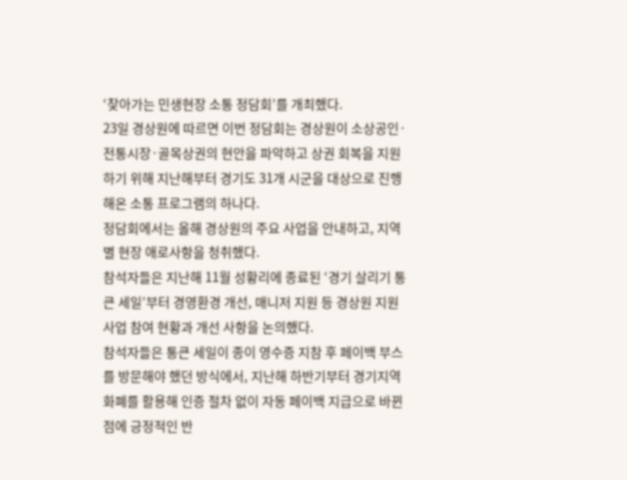‘찾아가는 민생현장 소통 정담회’를 개최했다.
23일 경상원에 따르면 이번 정담회는 경상원이 소상공인·전통시장·골목상권의 현안을 파악하고 상권 회복을 지원하기 위해 지난해부터 경기도 31개 시군을 대상으로 진행해온 소통 프로그램의 하나다.
정담회에서는 올해 경상원의 주요 사업을 안내하고, 지역별 현장 애로사항을 청취했다.
참석자들은 지난해 11월 성황리에 종료된 ‘경기 살리기 통큰 세일’부터 경영환경 개선, 매니저 지원 등 경상원 지원사업 참여 현황과 개선 사항을 논의했다.
참석자들은 통큰 세일이 종이 영수증 지참 후 페이백 부스를 방문해야 했던 방식에서, 지난해 하반기부터 경기지역화폐를 활용해 인증 절차 없이 자동 페이백 지급으로 바뀐 점에 긍정적인 반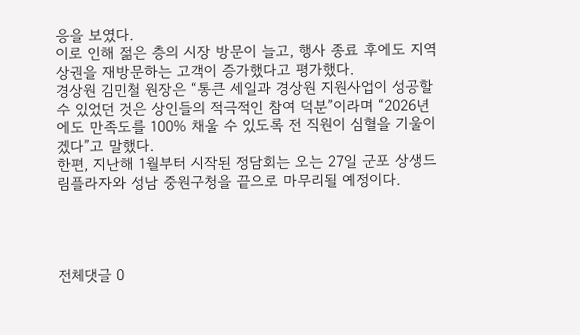응을 보였다.
이로 인해 젊은 층의 시장 방문이 늘고, 행사 종료 후에도 지역 상권을 재방문하는 고객이 증가했다고 평가했다.
경상원 김민철 원장은 “통큰 세일과 경상원 지원사업이 성공할 수 있었던 것은 상인들의 적극적인 참여 덕분”이라며 “2026년에도 만족도를 100% 채울 수 있도록 전 직원이 심혈을 기울이겠다”고 말했다.
한편, 지난해 1월부터 시작된 정담회는 오는 27일 군포 상생드림플라자와 성남 중원구청을 끝으로 마무리될 예정이다.




전체댓글 0